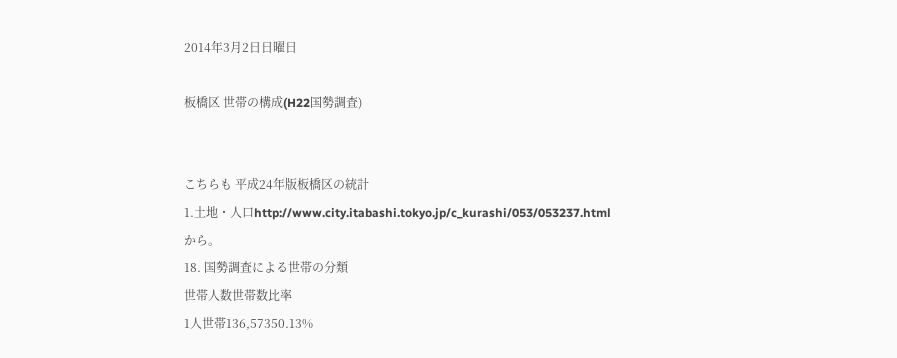2014年3月2日日曜日

板橋区 世帯の構成(H22国勢調査)


こちらも 平成24年版板橋区の統計
1.土地・人口http://www.city.itabashi.tokyo.jp/c_kurashi/053/053237.html
から。
18. 国勢調査による世帯の分類
世帯人数世帯数比率
1人世帯136,57350.13%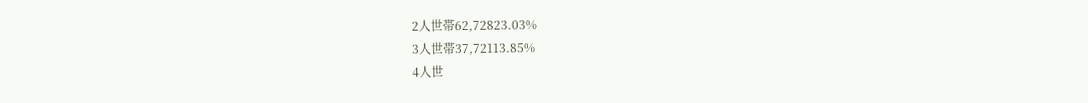2人世帯62,72823.03%
3人世帯37,72113.85%
4人世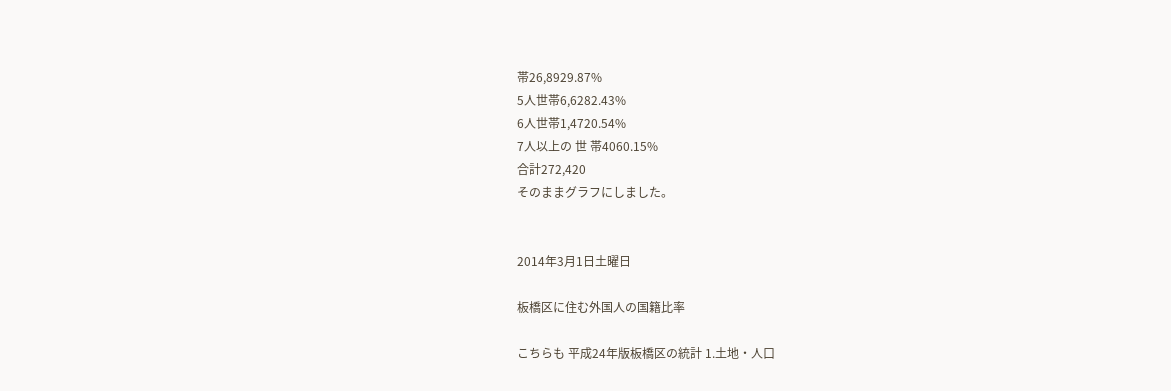帯26,8929.87%
5人世帯6,6282.43%
6人世帯1,4720.54%
7人以上の 世 帯4060.15%
合計272,420
そのままグラフにしました。


2014年3月1日土曜日

板橋区に住む外国人の国籍比率

こちらも 平成24年版板橋区の統計 1.土地・人口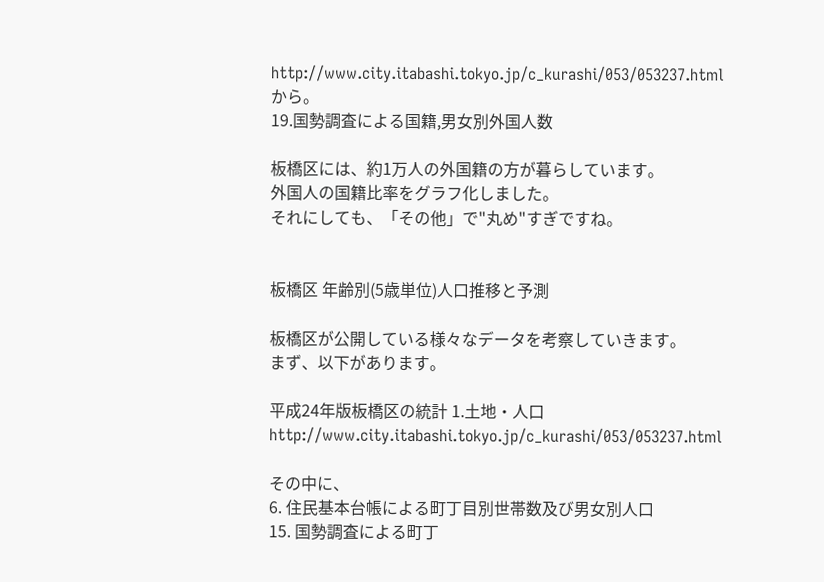http://www.city.itabashi.tokyo.jp/c_kurashi/053/053237.html
から。
19.国勢調査による国籍,男女別外国人数

板橋区には、約1万人の外国籍の方が暮らしています。
外国人の国籍比率をグラフ化しました。
それにしても、「その他」で"丸め"すぎですね。


板橋区 年齢別(5歳単位)人口推移と予測

板橋区が公開している様々なデータを考察していきます。
まず、以下があります。

平成24年版板橋区の統計 1.土地・人口
http://www.city.itabashi.tokyo.jp/c_kurashi/053/053237.html

その中に、
6. 住民基本台帳による町丁目別世帯数及び男女別人口
15. 国勢調査による町丁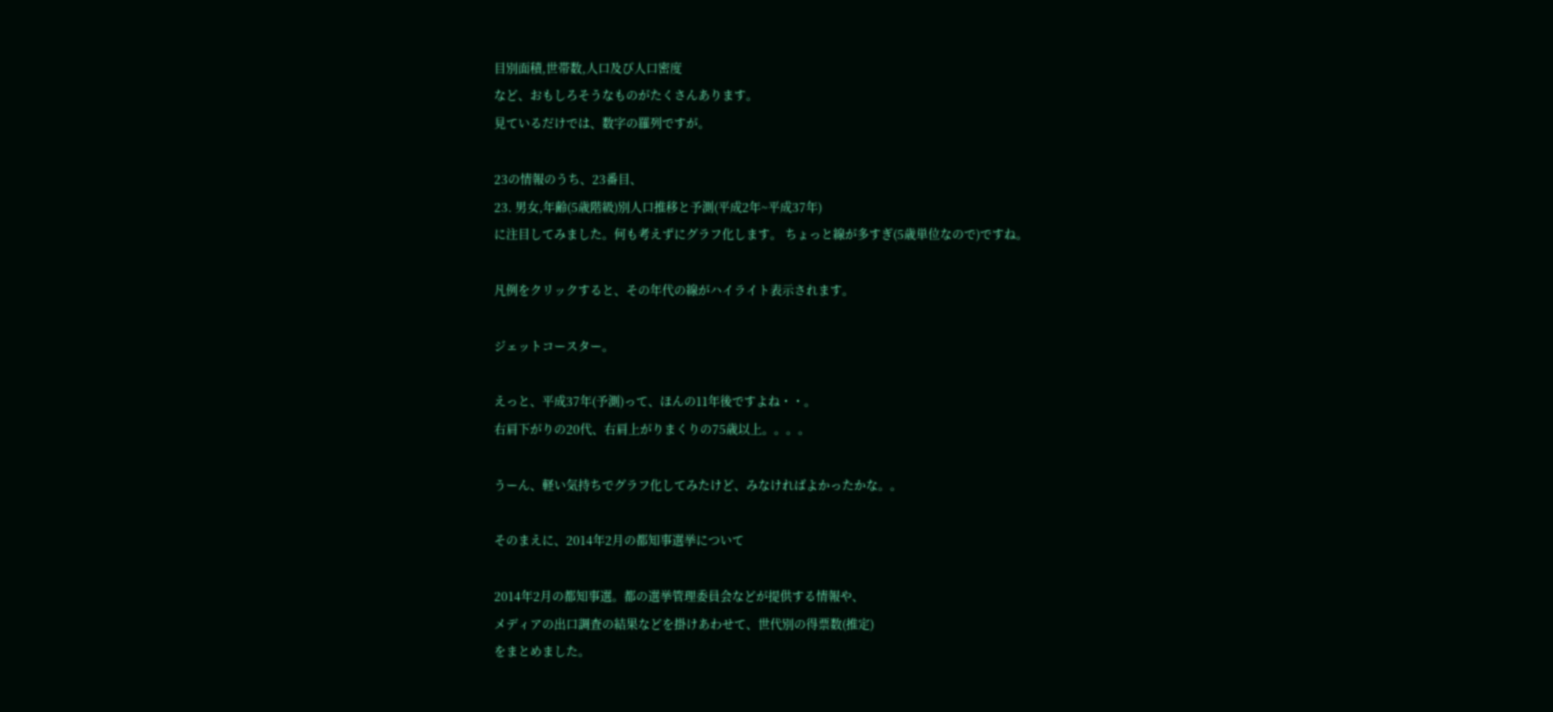目別面積,世帯数,人口及び人口密度
など、おもしろそうなものがたくさんあります。
見ているだけでは、数字の羅列ですが。

23の情報のうち、23番目、
23. 男女,年齢(5歳階級)別人口推移と予測(平成2年~平成37年)
に注目してみました。何も考えずにグラフ化します。 ちょっと線が多すぎ(5歳単位なので)ですね。

凡例をクリックすると、その年代の線がハイライト表示されます。

ジェットコースター。

えっと、平成37年(予測)って、ほんの11年後ですよね・・。
右肩下がりの20代、右肩上がりまくりの75歳以上。。。。

うーん、軽い気持ちでグラフ化してみたけど、みなければよかったかな。。

そのまえに、2014年2月の都知事選挙について

2014年2月の都知事選。都の選挙管理委員会などが提供する情報や、
メディアの出口調査の結果などを掛けあわせて、世代別の得票数(推定)
をまとめました。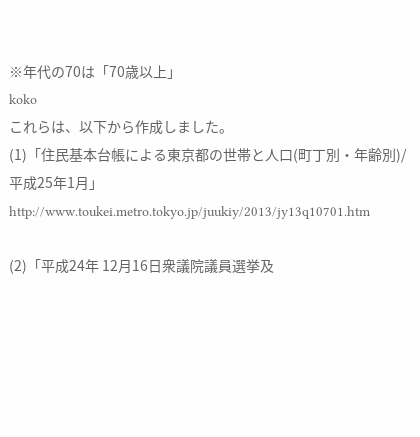※年代の70は「70歳以上」
koko
これらは、以下から作成しました。
(1)「住民基本台帳による東京都の世帯と人口(町丁別・年齢別)/平成25年1月」
http://www.toukei.metro.tokyo.jp/juukiy/2013/jy13q10701.htm

(2)「平成24年 12月16日衆議院議員選挙及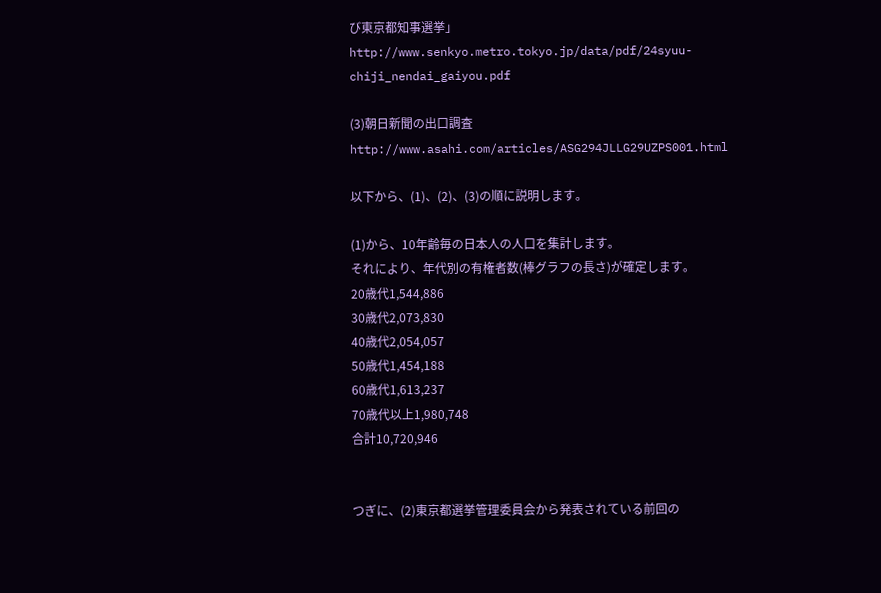び東京都知事選挙」
http://www.senkyo.metro.tokyo.jp/data/pdf/24syuu-chiji_nendai_gaiyou.pdf

(3)朝日新聞の出口調査
http://www.asahi.com/articles/ASG294JLLG29UZPS001.html

以下から、(1)、(2)、(3)の順に説明します。

(1)から、10年齢毎の日本人の人口を集計します。
それにより、年代別の有権者数(棒グラフの長さ)が確定します。
20歳代1,544,886
30歳代2,073,830
40歳代2,054,057
50歳代1,454,188
60歳代1,613,237
70歳代以上1,980,748
合計10,720,946


つぎに、(2)東京都選挙管理委員会から発表されている前回の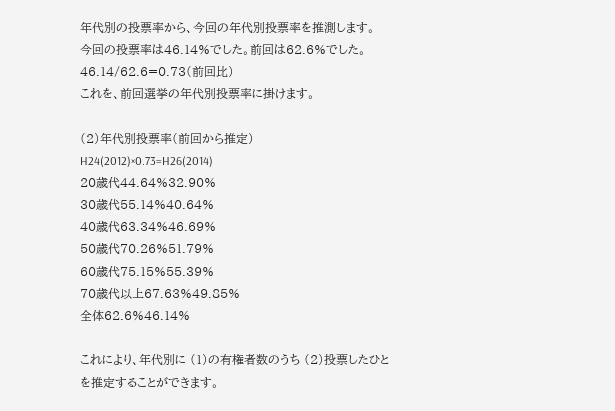年代別の投票率から、今回の年代別投票率を推測します。
今回の投票率は46.14%でした。前回は62.6%でした。
46.14/62.6=0.73(前回比)
これを、前回選挙の年代別投票率に掛けます。

(2)年代別投票率(前回から推定)
H24(2012)×0.73=H26(2014)
20歳代44.64%32.90%
30歳代55.14%40.64%
40歳代63.34%46.69%
50歳代70.26%51.79%
60歳代75.15%55.39%
70歳代以上67.63%49.85%
全体62.6%46.14%

これにより、年代別に (1)の有権者数のうち (2)投票したひと
を推定することができます。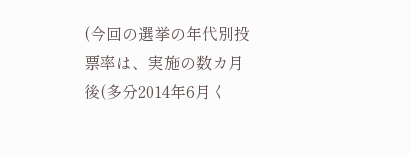(今回の選挙の年代別投票率は、実施の数カ月後(多分2014年6月く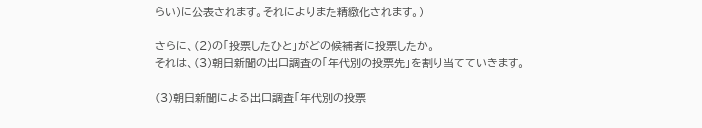らい)に公表されます。それによりまた精緻化されます。)

さらに、(2)の「投票したひと」がどの候補者に投票したか。
それは、(3)朝日新聞の出口調査の「年代別の投票先」を割り当てていきます。

(3)朝日新聞による出口調査「年代別の投票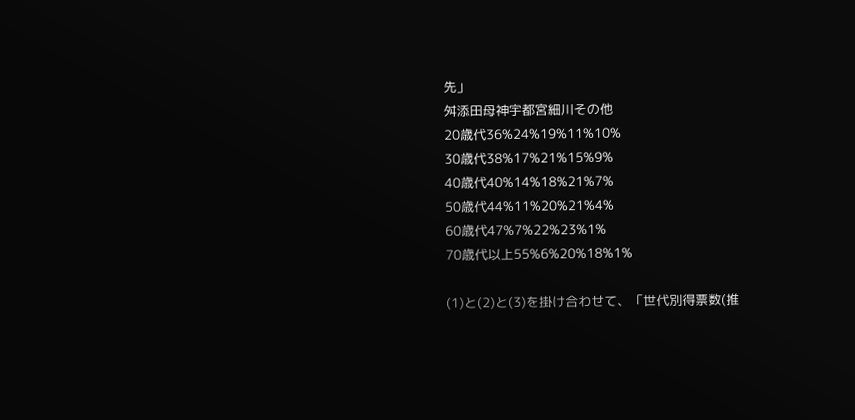先」
舛添田母神宇都宮細川その他
20歳代36%24%19%11%10%
30歳代38%17%21%15%9%
40歳代40%14%18%21%7%
50歳代44%11%20%21%4%
60歳代47%7%22%23%1%
70歳代以上55%6%20%18%1%

(1)と(2)と(3)を掛け合わせて、「世代別得票数(推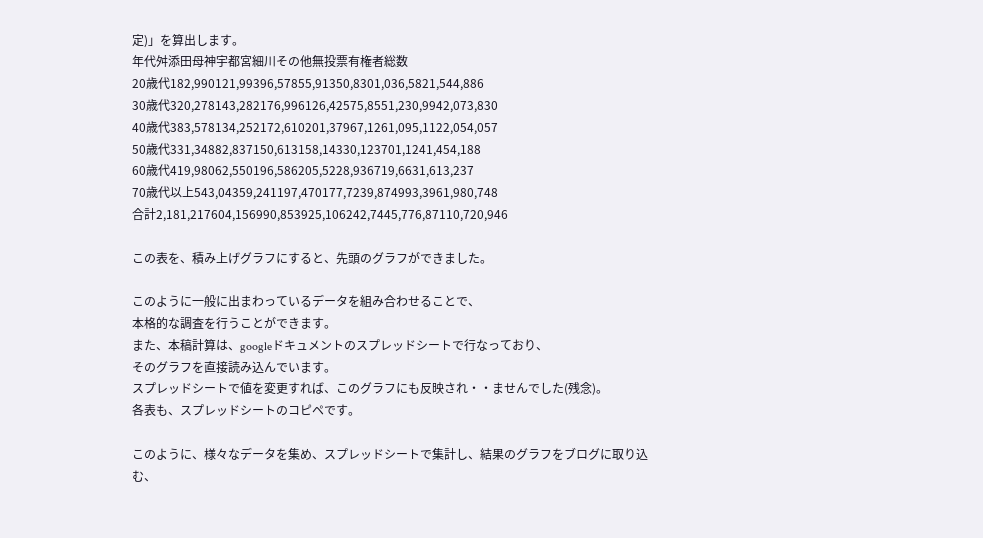定)」を算出します。
年代舛添田母神宇都宮細川その他無投票有権者総数
20歳代182,990121,99396,57855,91350,8301,036,5821,544,886
30歳代320,278143,282176,996126,42575,8551,230,9942,073,830
40歳代383,578134,252172,610201,37967,1261,095,1122,054,057
50歳代331,34882,837150,613158,14330,123701,1241,454,188
60歳代419,98062,550196,586205,5228,936719,6631,613,237
70歳代以上543,04359,241197,470177,7239,874993,3961,980,748
合計2,181,217604,156990,853925,106242,7445,776,87110,720,946

この表を、積み上げグラフにすると、先頭のグラフができました。

このように一般に出まわっているデータを組み合わせることで、
本格的な調査を行うことができます。
また、本稿計算は、googleドキュメントのスプレッドシートで行なっており、
そのグラフを直接読み込んでいます。
スプレッドシートで値を変更すれば、このグラフにも反映され・・ませんでした(残念)。
各表も、スプレッドシートのコピペです。

このように、様々なデータを集め、スプレッドシートで集計し、結果のグラフをブログに取り込む、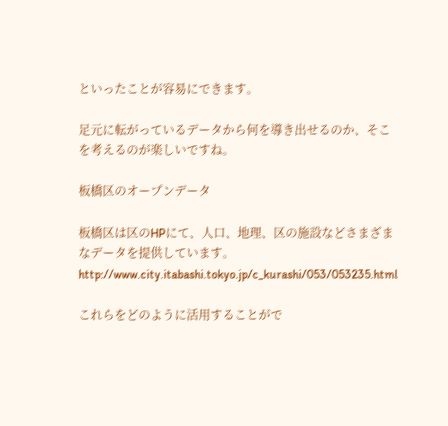といったことが容易にできます。

足元に転がっているデータから何を導き出せるのか、そこを考えるのが楽しいですね。

板橋区のオープンデータ

板橋区は区のHPにて、人口、地理、区の施設などさまざまなデータを提供しています。
http://www.city.itabashi.tokyo.jp/c_kurashi/053/053235.html

これらをどのように活用することがで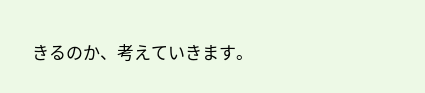きるのか、考えていきます。